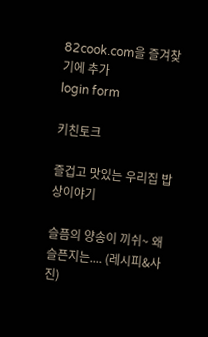82cook.com을 즐겨찾기에 추가
login form

키친토크

즐겁고 맛있는 우리집 밥상이야기

슬픔의 양송이 끼쉬~ 왜 슬픈지는.... (레시피&사진)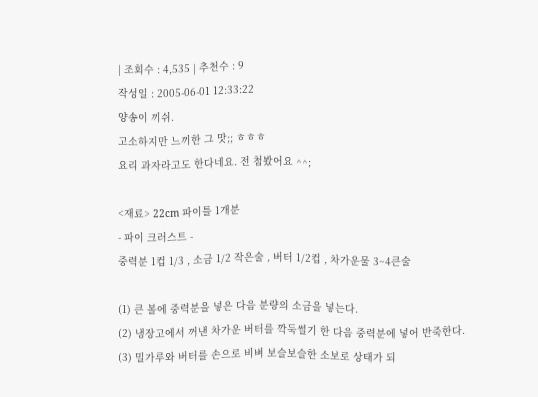| 조회수 : 4,535 | 추천수 : 9
작성일 : 2005-06-01 12:33:22
양송이 끼쉬.
고소하지만 느끼한 그 맛;; ㅎㅎㅎ
요리 과자라고도 한다네요. 전 첨봤어요 ^^;

<재료> 22cm 파이틀 1개분
- 파이 크러스트 -
중력분 1컵 1/3 , 소금 1/2 작은술 , 버터 1/2컵 , 차가운물 3~4큰술

(1) 큰 볼에 중력분을 넣은 다음 분량의 소금을 넣는다.
(2) 냉장고에서 꺼낸 차가운 버터를 깍둑썰기 한 다음 중력분에 넣어 반죽한다.
(3) 밀가루와 버터를 손으로 비벼 보슬보슬한 소보로 상태가 되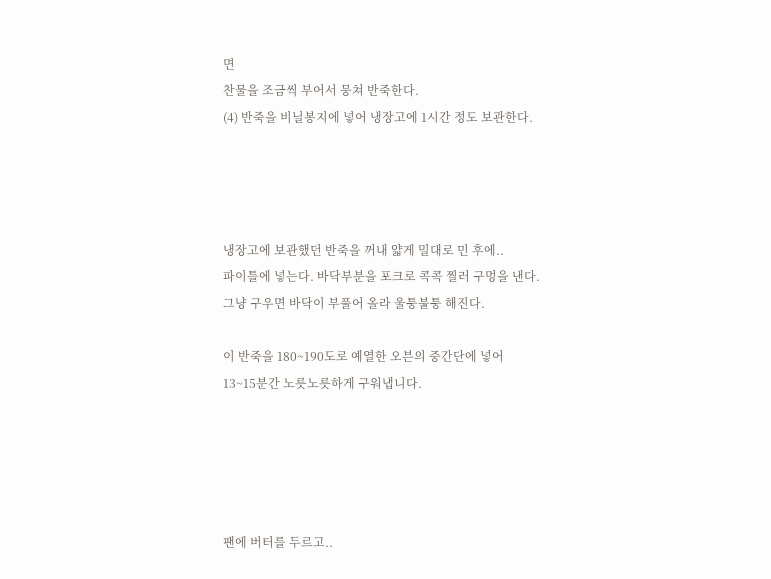면
찬물을 조금씩 부어서 뭉쳐 반죽한다.
(4) 반죽을 비닐봉지에 넣어 냉장고에 1시간 정도 보관한다.




냉장고에 보관했던 반죽을 꺼내 얇게 밀대로 민 후에..
파이틀에 넣는다. 바닥부분을 포크로 콕콕 찔러 구멍을 낸다.
그냥 구우면 바닥이 부풀어 올라 울퉁불퉁 해진다.

이 반죽을 180~190도로 예열한 오븐의 중간단에 넣어
13~15분간 노릇노릇하게 구워냅니다.





팬에 버터를 두르고..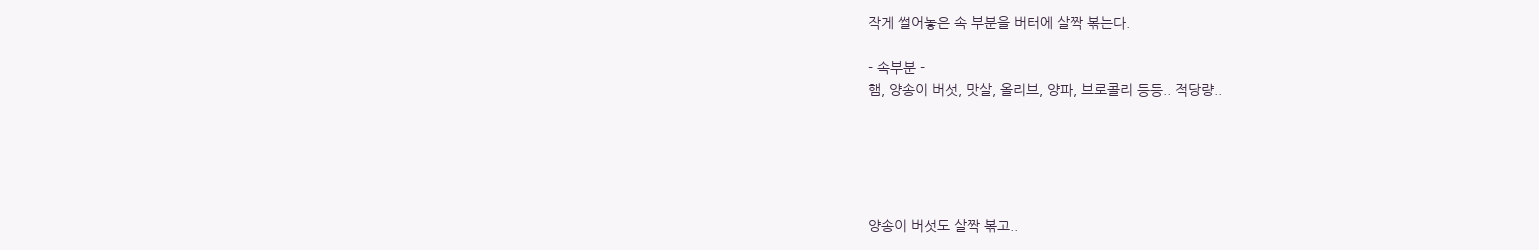작게 썰어놓은 속 부분을 버터에 살짝 볶는다.

- 속부분 -
햄, 양송이 버섯, 맛살, 올리브, 양파, 브로콜리 등등.. 적당량..





양송이 버섯도 살짝 볶고..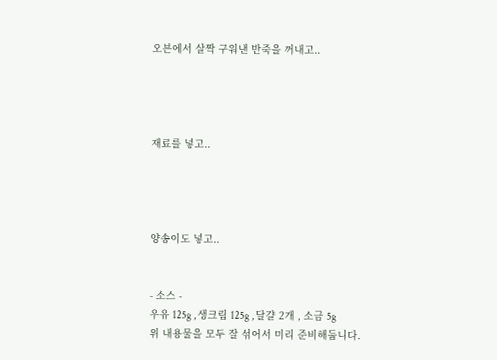오븐에서 살짝 구워낸 반죽을 꺼내고..




재료를 넣고..




양송이도 넣고..


- 소스 -
우유 125g , 생크림 125g , 달걀 2개 , 소금 5g
위 내용물을 모두 잘 섞어서 미리 준비해둡니다.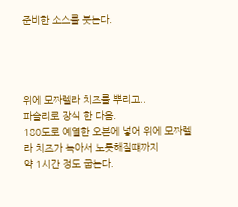준비한 소스를 붓는다.




위에 모짜렐라 치즈를 뿌리고..
파슬리로 장식 한 다음.
180도로 예열한 오븐에 넣어 위에 모짜렐라 치즈가 녹아서 노릇해질떄까지
약 1시간 정도 굽는다.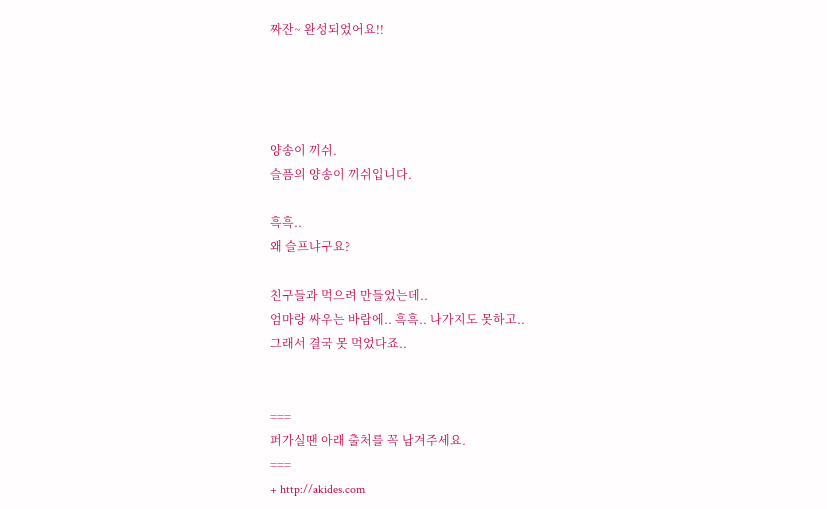짜잔~ 완성되었어요!!




양송이 끼쉬.
슬픔의 양송이 끼쉬입니다.

흑흑..
왜 슬프냐구요?

친구들과 먹으려 만들었는데..
엄마랑 싸우는 바람에.. 흑흑.. 나가지도 못하고..
그래서 결국 못 먹었다죠..


===
퍼가실땐 아래 출처를 꼭 남겨주세요.
===
+ http://akides.com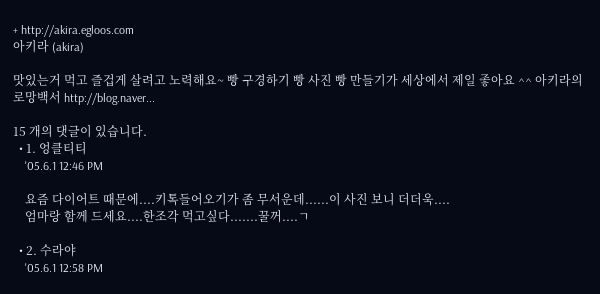+ http://akira.egloos.com
아키라 (akira)

맛있는거 먹고 즐겁게 살려고 노력해요~ 빵 구경하기 빵 사진 빵 만들기가 세상에서 제일 좋아요 ^^ 아키라의 로망백서 http://blog.naver...

15 개의 댓글이 있습니다.
  • 1. 엉클티티
    '05.6.1 12:46 PM

    요즘 다이어트 때문에....키톡들어오기가 좀 무서운데......이 사진 보니 더더욱....
    엄마랑 함께 드세요....한조각 먹고싶다.......꿀꺼....ㄱ

  • 2. 수라야
    '05.6.1 12:58 PM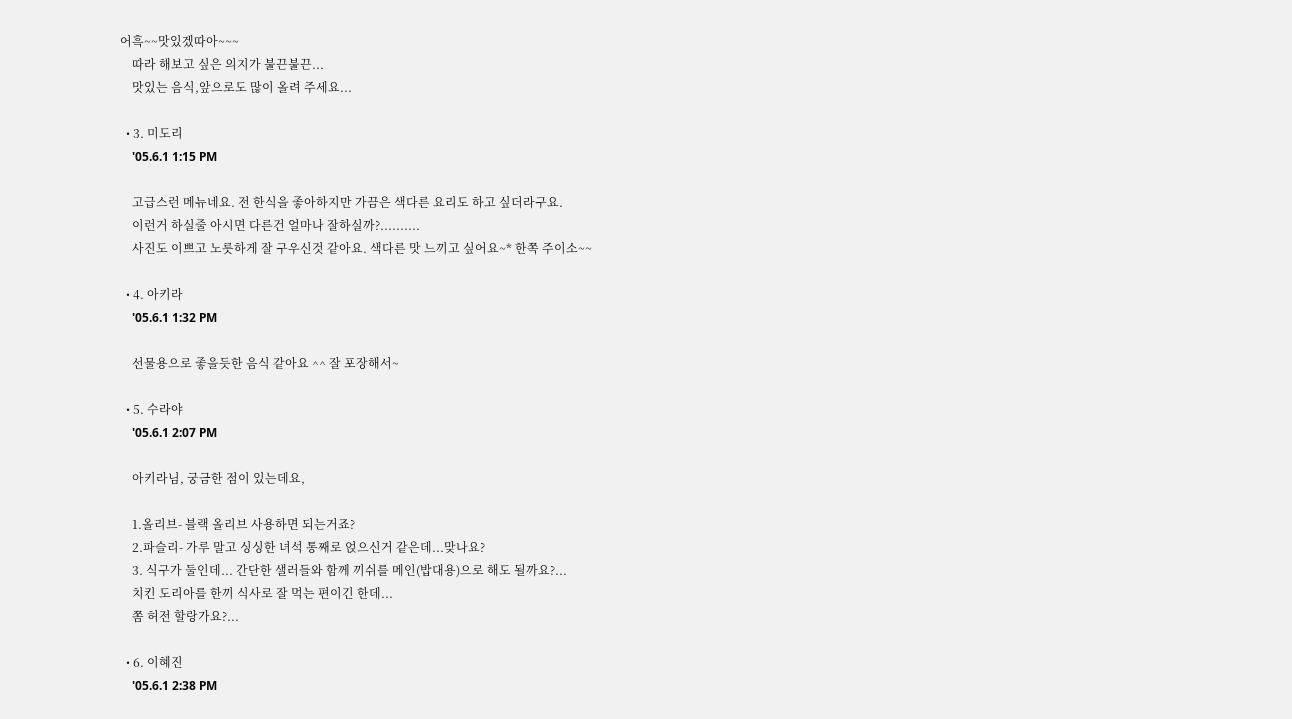어흑~~맛있겠따아~~~
    따라 해보고 싶은 의지가 불끈불끈...
    맛있는 음식,앞으로도 많이 올려 주세요...

  • 3. 미도리
    '05.6.1 1:15 PM

    고급스런 메뉴네요. 전 한식을 좋아하지만 가끔은 색다른 요리도 하고 싶더라구요.
    이런거 하실줄 아시면 다른건 얼마나 잘하실까?..........
    사진도 이쁘고 노릇하게 잘 구우신것 같아요. 색다른 맛 느끼고 싶어요~* 한쪽 주이소~~

  • 4. 아키라
    '05.6.1 1:32 PM

    선물용으로 좋을듯한 음식 같아요 ^^ 잘 포장해서~

  • 5. 수라야
    '05.6.1 2:07 PM

    아키라님, 궁금한 점이 있는데요,

    1.올리브- 블랙 올리브 사용하면 되는거죠?
    2.파슬리- 가루 말고 싱싱한 녀석 통째로 얹으신거 같은데...맞나요?
    3. 식구가 둘인데... 간단한 샐러들와 함께 끼쉬를 메인(밥대용)으로 해도 될까요?...
    치킨 도리아를 한끼 식사로 잘 먹는 편이긴 한데...
    쫌 허전 할랑가요?...

  • 6. 이혜진
    '05.6.1 2:38 PM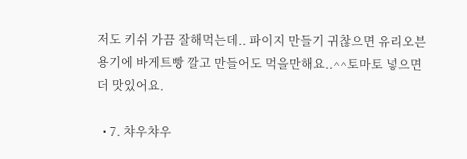저도 키쉬 가끔 잘해먹는데.. 파이지 만들기 귀찮으면 유리오븐용기에 바게트빵 깔고 만들어도 먹을만해요..^^토마토 넣으면 더 맛있어요.

  • 7. 챠우챠우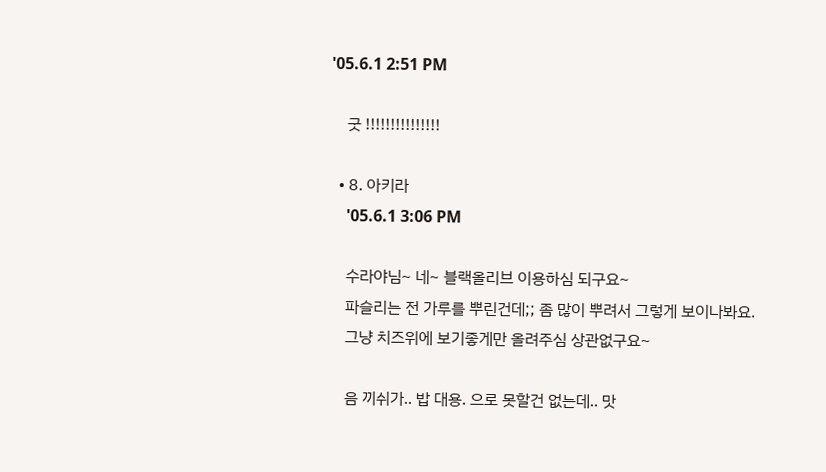'05.6.1 2:51 PM

    굿 !!!!!!!!!!!!!!!

  • 8. 아키라
    '05.6.1 3:06 PM

    수라야님~ 네~ 블랙올리브 이용하심 되구요~
    파슬리는 전 가루를 뿌린건데;; 좀 많이 뿌려서 그렇게 보이나봐요.
    그냥 치즈위에 보기좋게만 올려주심 상관없구요~

    음 끼쉬가.. 밥 대용. 으로 못할건 없는데.. 맛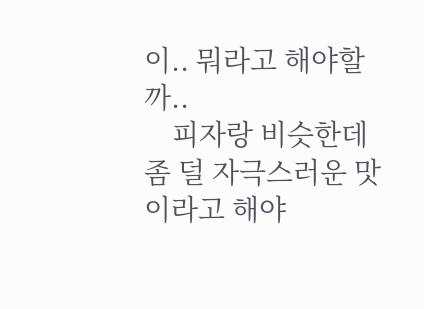이.. 뭐라고 해야할까..
    피자랑 비슷한데 좀 덜 자극스러운 맛이라고 해야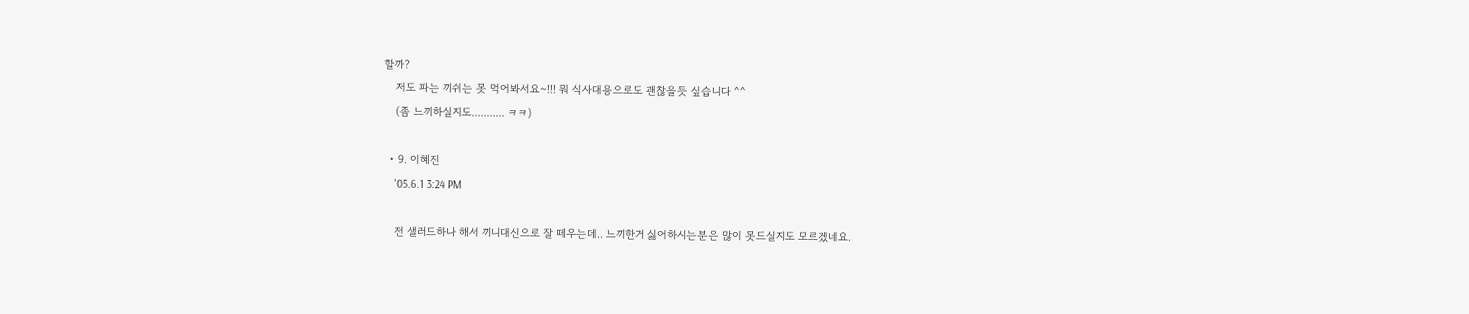할까?
    저도 파는 끼쉬는 못 먹어봐서요~!!! 뭐 식사대용으로도 괜찮을듯 싶습니다 ^^
    (좀 느끼하실지도........... ㅋㅋ)

  • 9. 이혜진
    '05.6.1 3:24 PM

    전 샐러드하나 해서 끼니대신으로 잘 떼우는데.. 느끼한거 싫어하시는분은 많이 못드실지도 모르겠네요.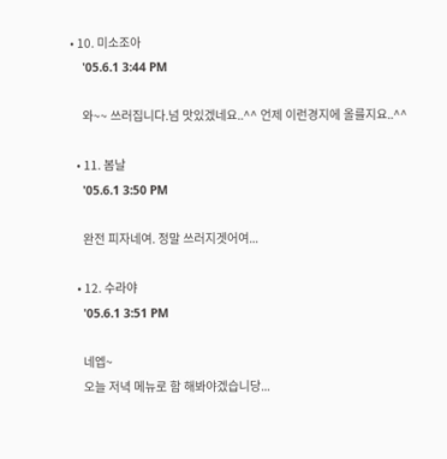• 10. 미소조아
    '05.6.1 3:44 PM

    와~~ 쓰러집니다.넘 맛있겠네요..^^ 언제 이런경지에 올를지요..^^

  • 11. 봄날
    '05.6.1 3:50 PM

    완전 피자네여. 정말 쓰러지겟어여...

  • 12. 수라야
    '05.6.1 3:51 PM

    네엡~
    오늘 저녁 메뉴로 함 해봐야겠습니당...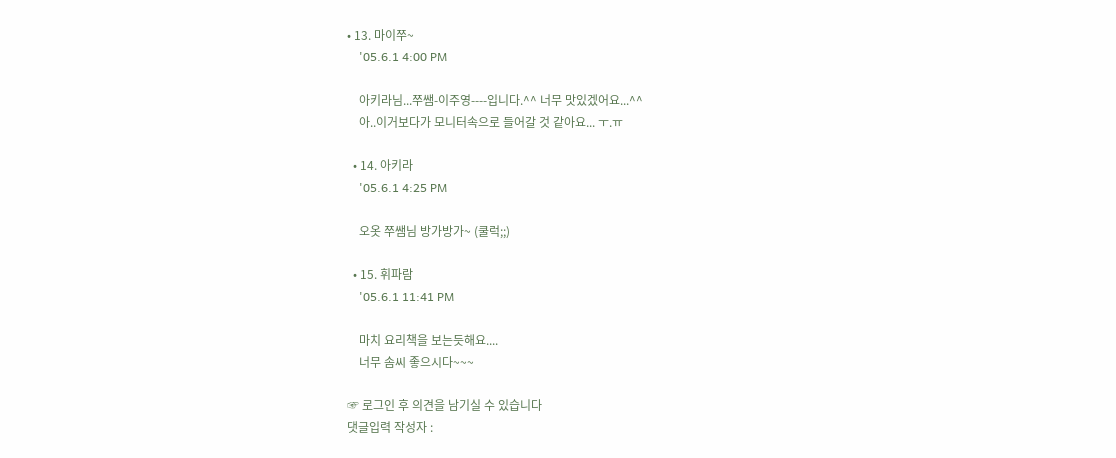• 13. 마이쭈~
    '05.6.1 4:00 PM

    아키라님...쭈쌤-이주영----입니다.^^ 너무 맛있겠어요...^^
    아..이거보다가 모니터속으로 들어갈 것 같아요... ㅜ.ㅠ

  • 14. 아키라
    '05.6.1 4:25 PM

    오옷 쭈쌤님 방가방가~ (쿨럭;;)

  • 15. 휘파람
    '05.6.1 11:41 PM

    마치 요리책을 보는듯해요....
    너무 솜씨 좋으시다~~~

☞ 로그인 후 의견을 남기실 수 있습니다
댓글입력 작성자 :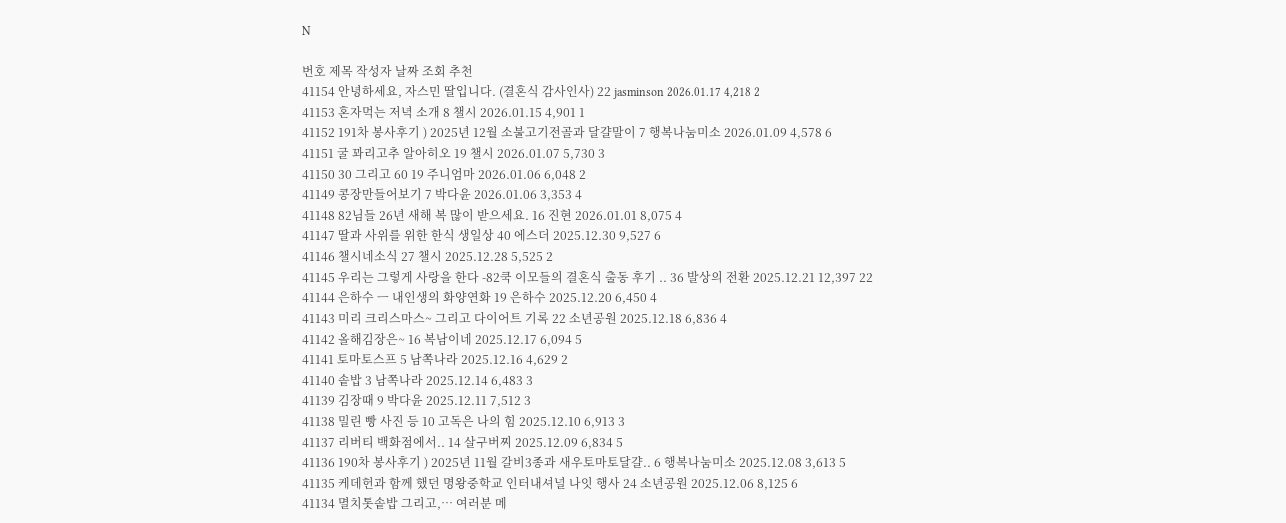N

번호 제목 작성자 날짜 조회 추천
41154 안녕하세요, 자스민 딸입니다. (결혼식 감사인사) 22 jasminson 2026.01.17 4,218 2
41153 혼자먹는 저녁 소개 8 챌시 2026.01.15 4,901 1
41152 191차 봉사후기 ) 2025년 12월 소불고기전골과 달걀말이 7 행복나눔미소 2026.01.09 4,578 6
41151 굴 꽈리고추 알아히오 19 챌시 2026.01.07 5,730 3
41150 30 그리고 60 19 주니엄마 2026.01.06 6,048 2
41149 콩장만들어보기 7 박다윤 2026.01.06 3,353 4
41148 82님들 26년 새해 복 많이 받으세요. 16 진현 2026.01.01 8,075 4
41147 딸과 사위를 위한 한식 생일상 40 에스더 2025.12.30 9,527 6
41146 챌시네소식 27 챌시 2025.12.28 5,525 2
41145 우리는 그렇게 사랑을 한다 -82쿡 이모들의 결혼식 출동 후기 .. 36 발상의 전환 2025.12.21 12,397 22
41144 은하수 ㅡ 내인생의 화양연화 19 은하수 2025.12.20 6,450 4
41143 미리 크리스마스~ 그리고 다이어트 기록 22 소년공원 2025.12.18 6,836 4
41142 올해김장은~ 16 복남이네 2025.12.17 6,094 5
41141 토마토스프 5 남쪽나라 2025.12.16 4,629 2
41140 솥밥 3 남쪽나라 2025.12.14 6,483 3
41139 김장때 9 박다윤 2025.12.11 7,512 3
41138 밀린 빵 사진 등 10 고독은 나의 힘 2025.12.10 6,913 3
41137 리버티 백화점에서.. 14 살구버찌 2025.12.09 6,834 5
41136 190차 봉사후기 ) 2025년 11월 갈비3종과 새우토마토달걀.. 6 행복나눔미소 2025.12.08 3,613 5
41135 케데헌과 함께 했던 명왕중학교 인터내셔널 나잇 행사 24 소년공원 2025.12.06 8,125 6
41134 멸치톳솥밥 그리고,… 여러분 메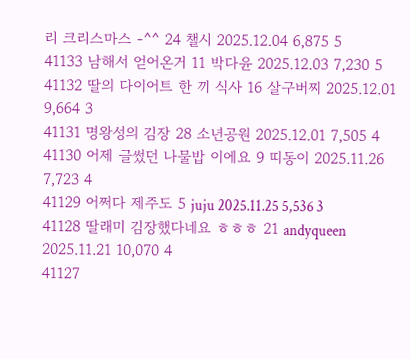리 크리스마스 -^^ 24 챌시 2025.12.04 6,875 5
41133 남해서 얻어온거 11 박다윤 2025.12.03 7,230 5
41132 딸의 다이어트 한 끼 식사 16 살구버찌 2025.12.01 9,664 3
41131 명왕성의 김장 28 소년공원 2025.12.01 7,505 4
41130 어제 글썼던 나물밥 이에요 9 띠동이 2025.11.26 7,723 4
41129 어쩌다 제주도 5 juju 2025.11.25 5,536 3
41128 딸래미 김장했다네요 ㅎㅎㅎ 21 andyqueen 2025.11.21 10,070 4
41127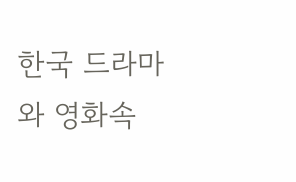한국 드라마와 영화속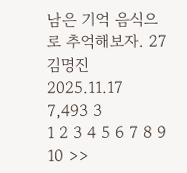남은 기억 음식으로 추억해보자. 27 김명진 2025.11.17 7,493 3
1 2 3 4 5 6 7 8 9 10 >>